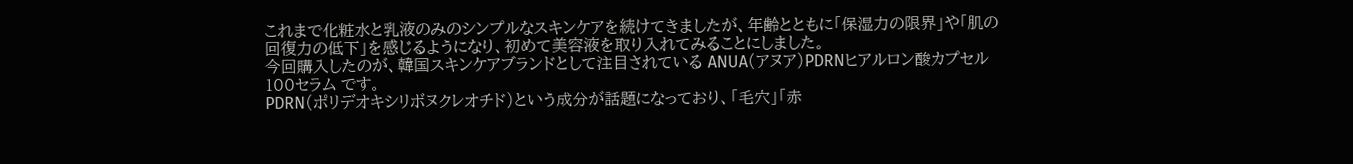これまで化粧水と乳液のみのシンプルなスキンケアを続けてきましたが、年齢とともに「保湿力の限界」や「肌の回復力の低下」を感じるようになり、初めて美容液を取り入れてみることにしました。
今回購入したのが、韓国スキンケアブランドとして注目されている ANUA(アヌア)PDRNヒアルロン酸カプセル100セラム です。
PDRN(ポリデオキシリボヌクレオチド)という成分が話題になっており、「毛穴」「赤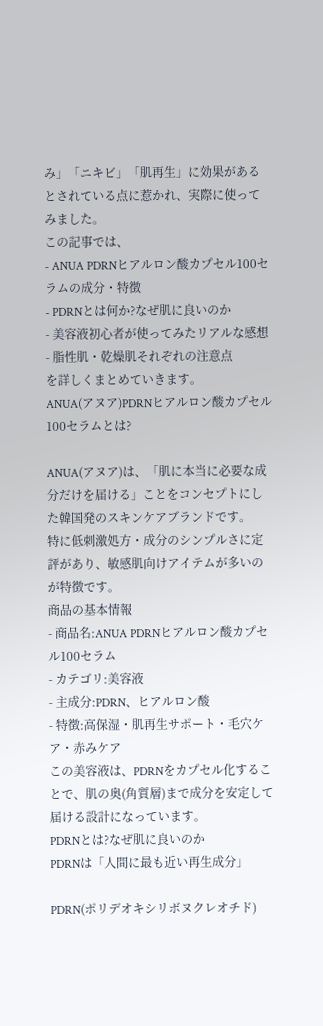み」「ニキビ」「肌再生」に効果があるとされている点に惹かれ、実際に使ってみました。
この記事では、
- ANUA PDRNヒアルロン酸カプセル100セラムの成分・特徴
- PDRNとは何か?なぜ肌に良いのか
- 美容液初心者が使ってみたリアルな感想
- 脂性肌・乾燥肌それぞれの注意点
を詳しくまとめていきます。
ANUA(アヌア)PDRNヒアルロン酸カプセル100セラムとは?

ANUA(アヌア)は、「肌に本当に必要な成分だけを届ける」ことをコンセプトにした韓国発のスキンケアブランドです。
特に低刺激処方・成分のシンプルさに定評があり、敏感肌向けアイテムが多いのが特徴です。
商品の基本情報
- 商品名:ANUA PDRNヒアルロン酸カプセル100セラム
- カテゴリ:美容液
- 主成分:PDRN、ヒアルロン酸
- 特徴:高保湿・肌再生サポート・毛穴ケア・赤みケア
この美容液は、PDRNをカプセル化することで、肌の奥(角質層)まで成分を安定して届ける設計になっています。
PDRNとは?なぜ肌に良いのか
PDRNは「人間に最も近い再生成分」

PDRN(ポリデオキシリボヌクレオチド)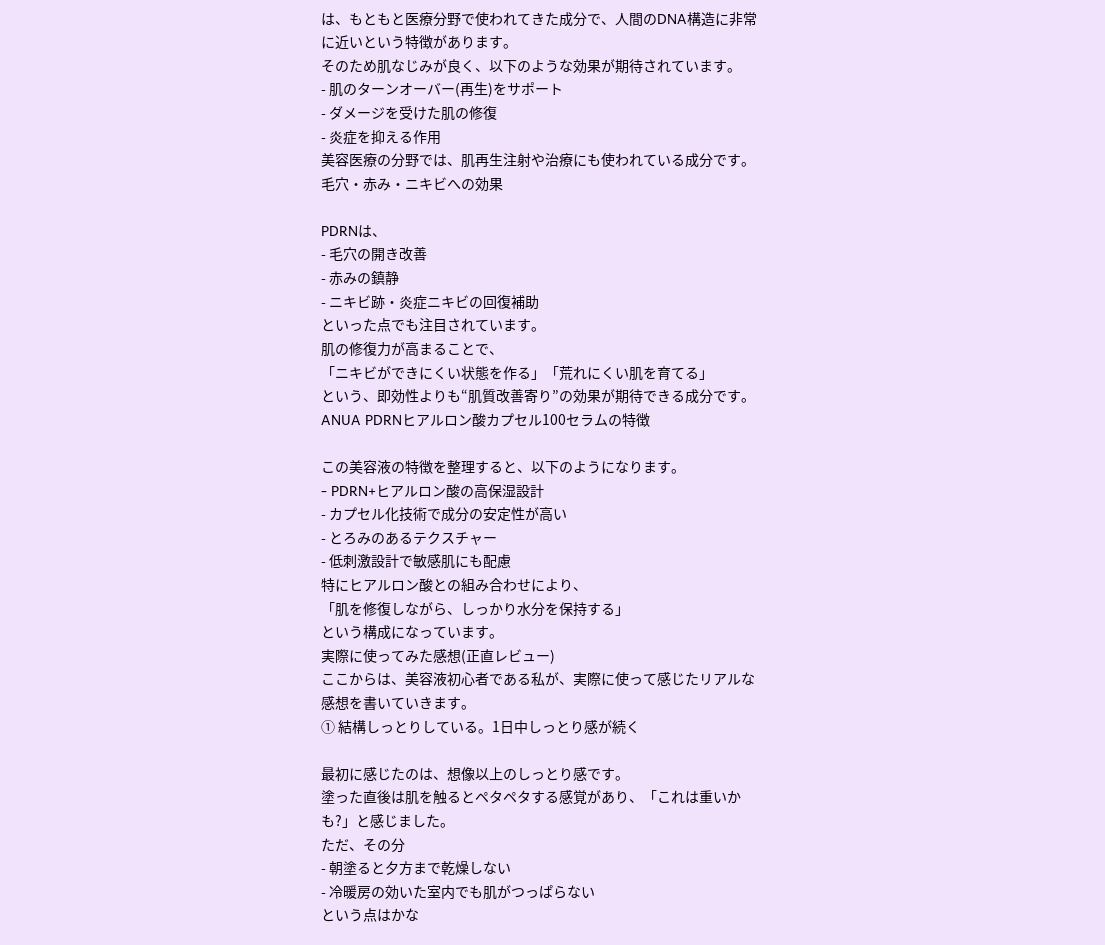は、もともと医療分野で使われてきた成分で、人間のDNA構造に非常に近いという特徴があります。
そのため肌なじみが良く、以下のような効果が期待されています。
- 肌のターンオーバー(再生)をサポート
- ダメージを受けた肌の修復
- 炎症を抑える作用
美容医療の分野では、肌再生注射や治療にも使われている成分です。
毛穴・赤み・ニキビへの効果

PDRNは、
- 毛穴の開き改善
- 赤みの鎮静
- ニキビ跡・炎症ニキビの回復補助
といった点でも注目されています。
肌の修復力が高まることで、
「ニキビができにくい状態を作る」「荒れにくい肌を育てる」
という、即効性よりも“肌質改善寄り”の効果が期待できる成分です。
ANUA PDRNヒアルロン酸カプセル100セラムの特徴

この美容液の特徴を整理すると、以下のようになります。
- PDRN+ヒアルロン酸の高保湿設計
- カプセル化技術で成分の安定性が高い
- とろみのあるテクスチャー
- 低刺激設計で敏感肌にも配慮
特にヒアルロン酸との組み合わせにより、
「肌を修復しながら、しっかり水分を保持する」
という構成になっています。
実際に使ってみた感想(正直レビュー)
ここからは、美容液初心者である私が、実際に使って感じたリアルな感想を書いていきます。
① 結構しっとりしている。1日中しっとり感が続く

最初に感じたのは、想像以上のしっとり感です。
塗った直後は肌を触るとペタペタする感覚があり、「これは重いかも?」と感じました。
ただ、その分
- 朝塗ると夕方まで乾燥しない
- 冷暖房の効いた室内でも肌がつっぱらない
という点はかな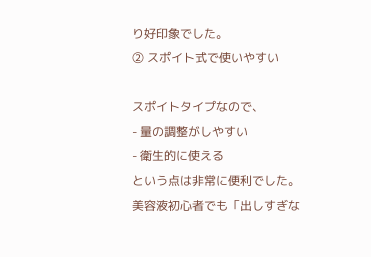り好印象でした。
② スポイト式で使いやすい

スポイトタイプなので、
- 量の調整がしやすい
- 衛生的に使える
という点は非常に便利でした。
美容液初心者でも「出しすぎな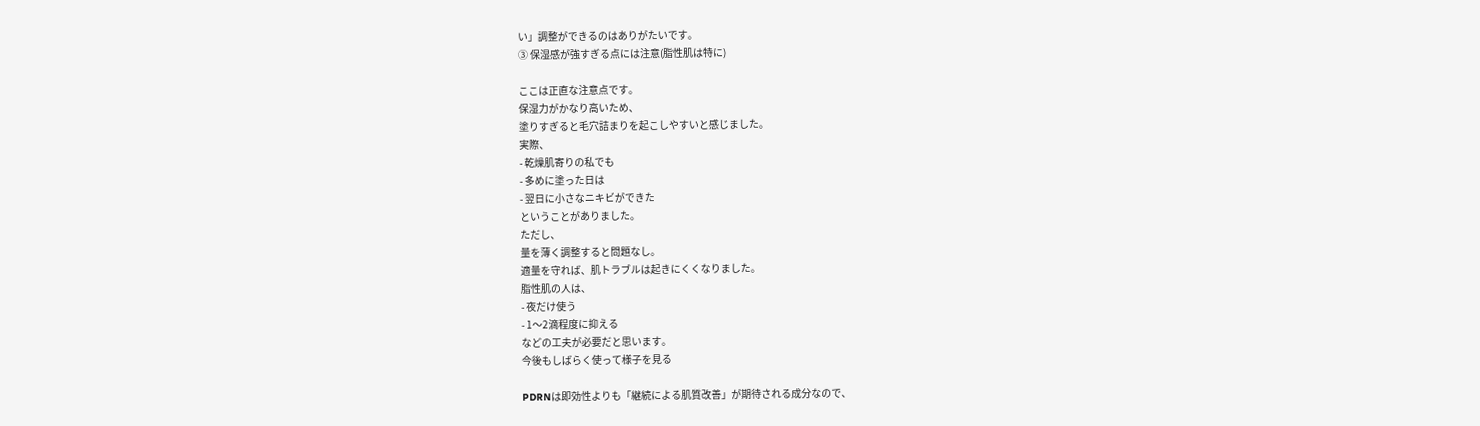い」調整ができるのはありがたいです。
③ 保湿感が強すぎる点には注意(脂性肌は特に)

ここは正直な注意点です。
保湿力がかなり高いため、
塗りすぎると毛穴詰まりを起こしやすいと感じました。
実際、
- 乾燥肌寄りの私でも
- 多めに塗った日は
- 翌日に小さなニキビができた
ということがありました。
ただし、
量を薄く調整すると問題なし。
適量を守れば、肌トラブルは起きにくくなりました。
脂性肌の人は、
- 夜だけ使う
- 1〜2滴程度に抑える
などの工夫が必要だと思います。
今後もしばらく使って様子を見る

PDRNは即効性よりも「継続による肌質改善」が期待される成分なので、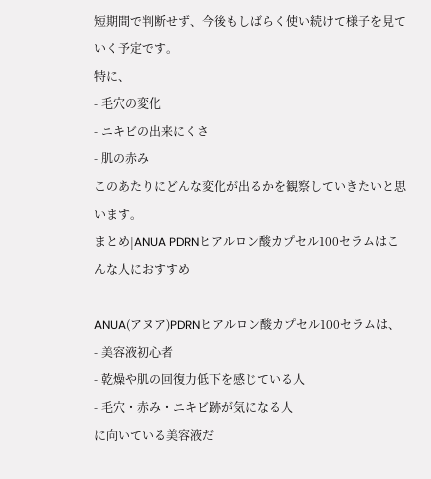短期間で判断せず、今後もしばらく使い続けて様子を見ていく予定です。
特に、
- 毛穴の変化
- ニキビの出来にくさ
- 肌の赤み
このあたりにどんな変化が出るかを観察していきたいと思います。
まとめ|ANUA PDRNヒアルロン酸カプセル100セラムはこんな人におすすめ

ANUA(アヌア)PDRNヒアルロン酸カプセル100セラムは、
- 美容液初心者
- 乾燥や肌の回復力低下を感じている人
- 毛穴・赤み・ニキビ跡が気になる人
に向いている美容液だ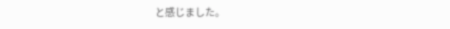と感じました。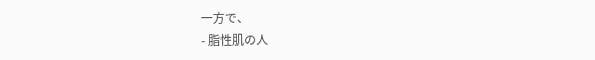一方で、
- 脂性肌の人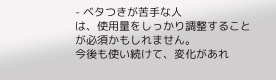- ベタつきが苦手な人
は、使用量をしっかり調整することが必須かもしれません。
今後も使い続けて、変化があれ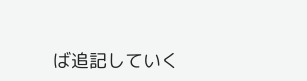ば追記していく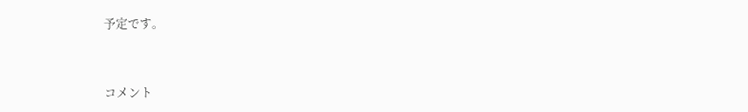予定です。


コメント